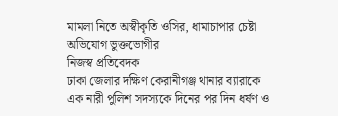মামলা নিতে অস্বীকৃতি ওসির, ধামাচাপার চেষ্টা অভিযোগ ভুক্তভোগীর
নিজস্ব প্রতিবেদক
ঢাকা জেলার দক্ষিণ কেরানীগঞ্জ থানার ব্যারাকে এক নারী পুলিশ সদস্যকে দিনের পর দিন ধর্ষণ ও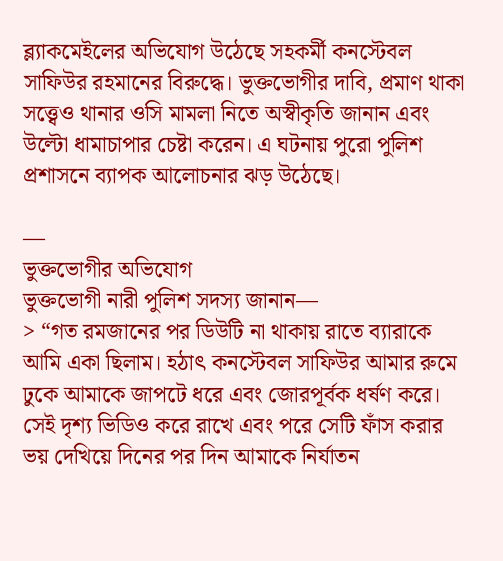ব্ল্যাকমেইলের অভিযোগ উঠেছে সহকর্মী কনস্টেবল সাফিউর রহমানের বিরুদ্ধে। ভুক্তভোগীর দাবি, প্রমাণ থাকা সত্ত্বেও থানার ওসি মামলা নিতে অস্বীকৃতি জানান এবং উল্টো ধামাচাপার চেষ্টা করেন। এ ঘটনায় পুরো পুলিশ প্রশাসনে ব্যাপক আলোচনার ঝড় উঠেছে।

—
ভুক্তভোগীর অভিযোগ
ভুক্তভোগী নারী পুলিশ সদস্য জানান—
> “গত রমজানের পর ডিউটি না থাকায় রাতে ব্যারাকে আমি একা ছিলাম। হঠাৎ কনস্টেবল সাফিউর আমার রুমে ঢুকে আমাকে জাপটে ধরে এবং জোরপূর্বক ধর্ষণ করে। সেই দৃশ্য ভিডিও করে রাখে এবং পরে সেটি ফাঁস করার ভয় দেখিয়ে দিনের পর দিন আমাকে নির্যাতন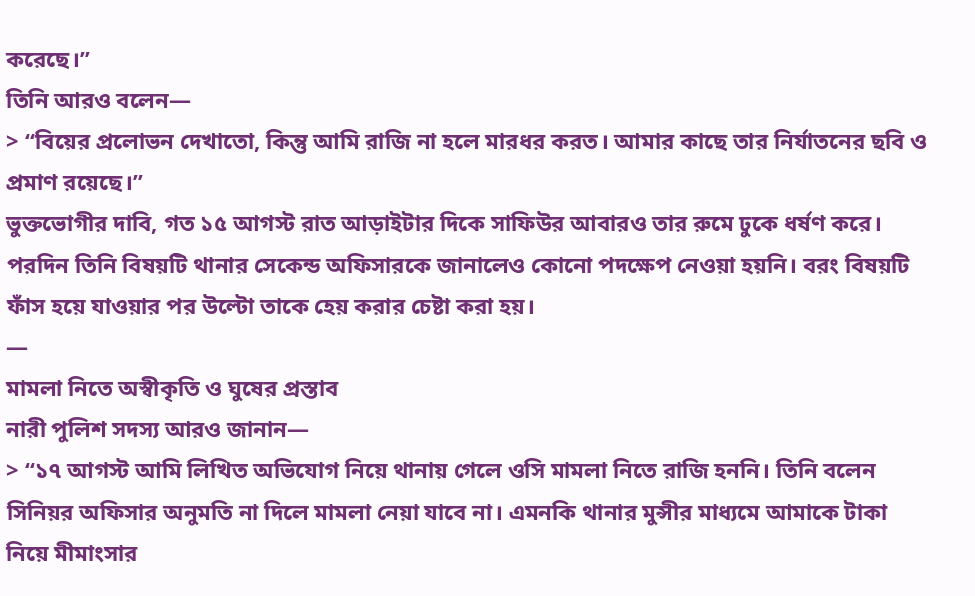করেছে।”
তিনি আরও বলেন—
> “বিয়ের প্রলোভন দেখাতো, কিন্তু আমি রাজি না হলে মারধর করত। আমার কাছে তার নির্যাতনের ছবি ও প্রমাণ রয়েছে।”
ভুক্তভোগীর দাবি, গত ১৫ আগস্ট রাত আড়াইটার দিকে সাফিউর আবারও তার রুমে ঢুকে ধর্ষণ করে। পরদিন তিনি বিষয়টি থানার সেকেন্ড অফিসারকে জানালেও কোনো পদক্ষেপ নেওয়া হয়নি। বরং বিষয়টি ফাঁস হয়ে যাওয়ার পর উল্টো তাকে হেয় করার চেষ্টা করা হয়।
—
মামলা নিতে অস্বীকৃতি ও ঘুষের প্রস্তাব
নারী পুলিশ সদস্য আরও জানান—
> “১৭ আগস্ট আমি লিখিত অভিযোগ নিয়ে থানায় গেলে ওসি মামলা নিতে রাজি হননি। তিনি বলেন সিনিয়র অফিসার অনুমতি না দিলে মামলা নেয়া যাবে না। এমনকি থানার মুন্সীর মাধ্যমে আমাকে টাকা নিয়ে মীমাংসার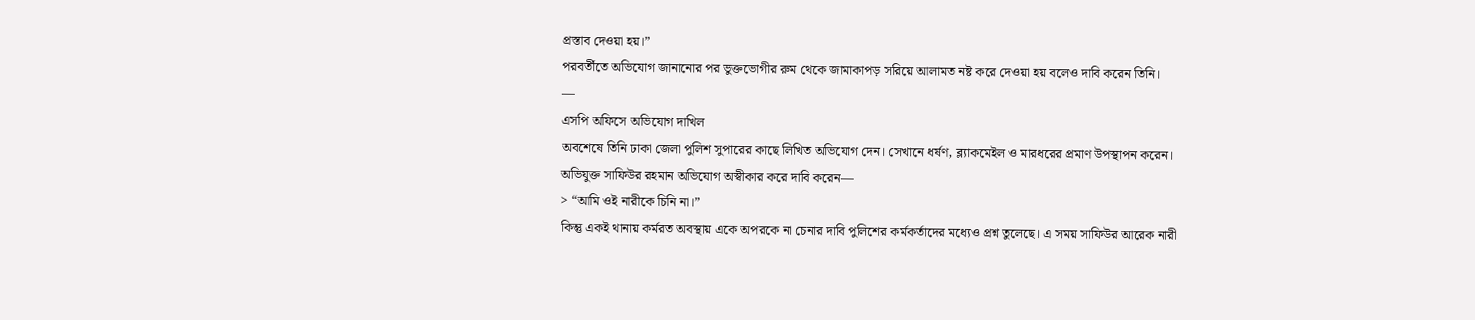প্রস্তাব দেওয়া হয়।”
পরবর্তীতে অভিযোগ জানানোর পর ভুক্তভোগীর রুম থেকে জামাকাপড় সরিয়ে আলামত নষ্ট করে দেওয়া হয় বলেও দাবি করেন তিনি।
—
এসপি অফিসে অভিযোগ দাখিল
অবশেষে তিনি ঢাকা জেলা পুলিশ সুপারের কাছে লিখিত অভিযোগ দেন। সেখানে ধর্ষণ, ব্ল্যাকমেইল ও মারধরের প্রমাণ উপস্থাপন করেন।
অভিযুক্ত সাফিউর রহমান অভিযোগ অস্বীকার করে দাবি করেন—
> “আমি ওই নারীকে চিনি না।”
কিন্তু একই থানায় কর্মরত অবস্থায় একে অপরকে না চেনার দাবি পুলিশের কর্মকর্তাদের মধ্যেও প্রশ্ন তুলেছে। এ সময় সাফিউর আরেক নারী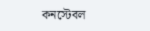কনস্টেবল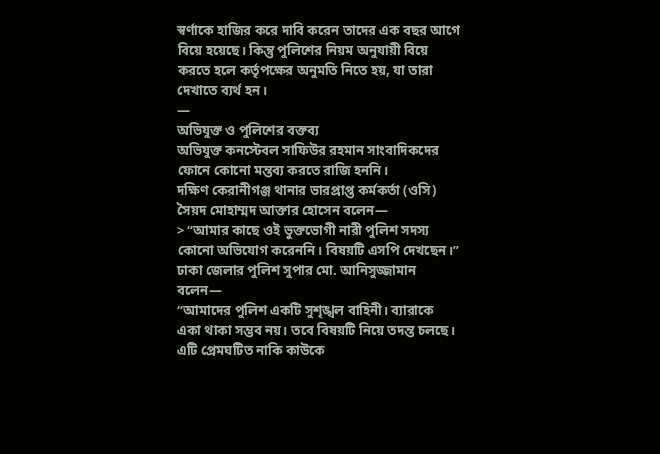স্বর্ণাকে হাজির করে দাবি করেন তাদের এক বছর আগে বিয়ে হয়েছে। কিন্তু পুলিশের নিয়ম অনুযায়ী বিয়ে করতে হলে কর্তৃপক্ষের অনুমতি নিতে হয়, যা তারা দেখাতে ব্যর্থ হন।
—
অভিযুক্ত ও পুলিশের বক্তব্য
অভিযুক্ত কনস্টেবল সাফিউর রহমান সাংবাদিকদের ফোনে কোনো মন্তব্য করতে রাজি হননি।
দক্ষিণ কেরানীগঞ্জ থানার ভারপ্রাপ্ত কর্মকর্তা (ওসি) সৈয়দ মোহাম্মদ আক্তার হোসেন বলেন—
> “আমার কাছে ওই ভুক্তভোগী নারী পুলিশ সদস্য কোনো অভিযোগ করেননি। বিষয়টি এসপি দেখছেন।”
ঢাকা জেলার পুলিশ সুপার মো. আনিসুজ্জামান বলেন—
“আমাদের পুলিশ একটি সুশৃঙ্খল বাহিনী। ব্যারাকে একা থাকা সম্ভব নয়। তবে বিষয়টি নিয়ে তদন্ত চলছে। এটি প্রেমঘটিত নাকি কাউকে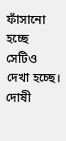ফাঁসানো হচ্ছে সেটিও দেখা হচ্ছে। দোষী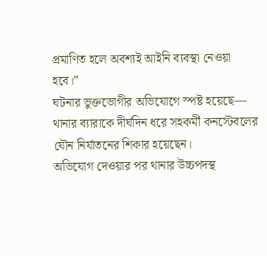প্রমাণিত হলে অবশ্যই আইনি ব্যবস্থা নেওয়া হবে।”
ঘটনার ভুক্তভোগীর অভিযোগে স্পষ্ট হয়েছে—
থানার ব্যারাকে দীর্ঘদিন ধরে সহকর্মী কনস্টেবলের যৌন নির্যাতনের শিকার হয়েছেন।
অভিযোগ দেওয়ার পর থানার উচ্চপদস্থ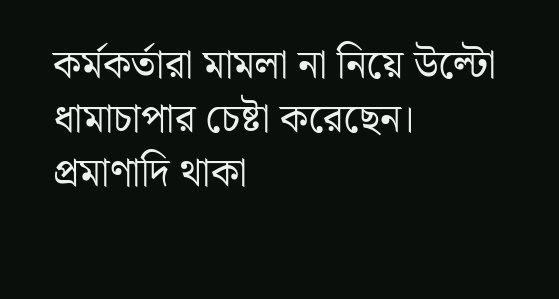কর্মকর্তারা মামলা না নিয়ে উল্টো ধামাচাপার চেষ্টা করেছেন।
প্রমাণাদি থাকা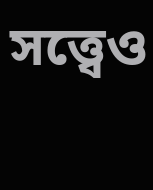সত্ত্বেও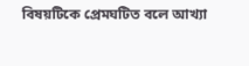বিষয়টিকে প্রেমঘটিত বলে আখ্যা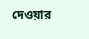দেওয়ার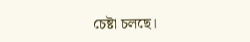চেষ্টা চলছে।